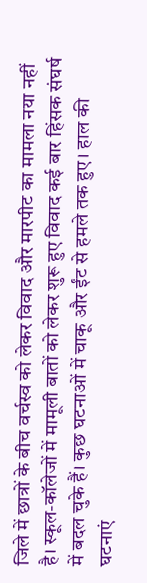जिले में छात्रों के बीच वर्चस्व को लेकर विवाद और मारपीट का मामला नया नहीं है। स्कूल-कॉलेजों में मामूली बातों को लेकर शुरू हुए विवाद कई बार हिंसक संघर्ष में बदल चुके हैं। कुछ घटनाओं में चाकू और ईंट से हमले तक हुए। हाल की घटनाएं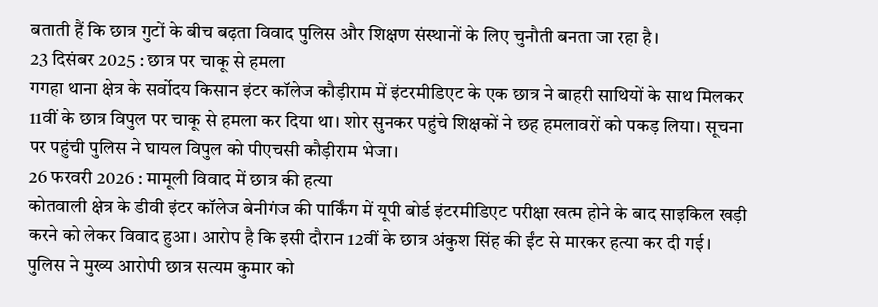बताती हैं कि छात्र गुटों के बीच बढ़ता विवाद पुलिस और शिक्षण संस्थानों के लिए चुनौती बनता जा रहा है।
23 दिसंबर 2025 : छात्र पर चाकू से हमला
गगहा थाना क्षेत्र के सर्वोदय किसान इंटर कॉलेज कौड़ीराम में इंटरमीडिएट के एक छात्र ने बाहरी साथियों के साथ मिलकर 11वीं के छात्र विपुल पर चाकू से हमला कर दिया था। शोर सुनकर पहुंचे शिक्षकों ने छह हमलावरों को पकड़ लिया। सूचना पर पहुंची पुलिस ने घायल विपुल को पीएचसी कौड़ीराम भेजा।
26 फरवरी 2026 : मामूली विवाद में छात्र की हत्या
कोतवाली क्षेत्र के डीवी इंटर कॉलेज बेनीगंज की पार्किंग में यूपी बोर्ड इंटरमीडिएट परीक्षा खत्म होने के बाद साइकिल खड़ी करने को लेकर विवाद हुआ। आरोप है कि इसी दौरान 12वीं के छात्र अंकुश सिंह की ईंट से मारकर हत्या कर दी गई। पुलिस ने मुख्य आरोपी छात्र सत्यम कुमार को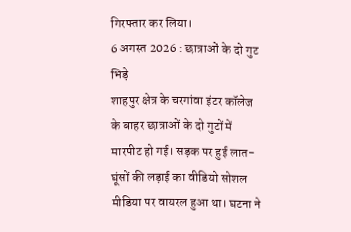गिरफ्तार कर लिया।
6 अगस्त 2026 : छात्राओं के दो गुट भिड़े
शाहपुर क्षेत्र के चरगांवा इंटर कॉलेज के बाहर छात्राओं के दो गुटों में मारपीट हो गई। सड़क पर हुई लात-घूंसों की लड़ाई का वीडियो सोशल मीडिया पर वायरल हुआ था। घटना ने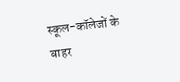स्कूल-कॉलेजों के बाहर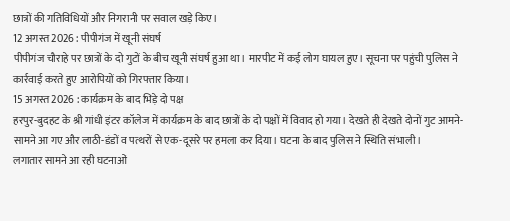छात्रों की गतिविधियों और निगरानी पर सवाल खड़े किए।
12 अगस्त 2026 : पीपीगंज में खूनी संघर्ष
पीपीगंज चौराहे पर छात्रों के दो गुटों के बीच खूनी संघर्ष हुआ था। मारपीट में कई लोग घायल हुए। सूचना पर पहुंची पुलिस ने कार्रवाई करते हुए आरोपियों को गिरफ्तार किया।
15 अगस्त 2026 : कार्यक्रम के बाद भिड़े दो पक्ष
हरपुर-बुदहट के श्री गांधी इंटर कॉलेज में कार्यक्रम के बाद छात्रों के दो पक्षों में विवाद हो गया। देखते ही देखते दोनों गुट आमने-सामने आ गए और लाठी-डंडों व पत्थरों से एक-दूसरे पर हमला कर दिया। घटना के बाद पुलिस ने स्थिति संभाली।
लगातार सामने आ रही घटनाओं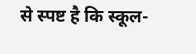से स्पष्ट है कि स्कूल-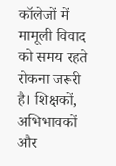कॉलेजों में मामूली विवाद को समय रहते रोकना जरूरी है। शिक्षकों, अभिभावकों और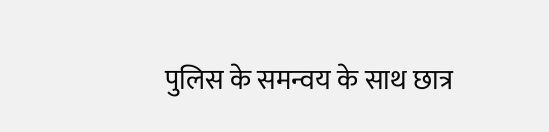पुलिस के समन्वय के साथ छात्र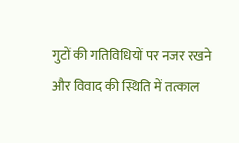गुटों की गतिविधियों पर नजर रखने और विवाद की स्थिति में तत्काल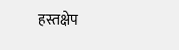हस्तक्षेप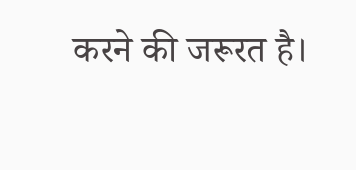करने की जरूरत है।